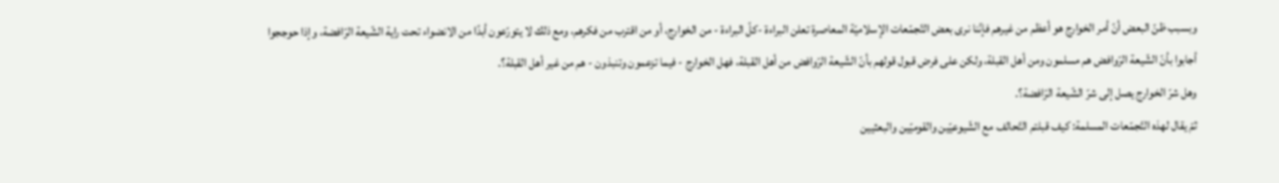وبسبب ظنّ البعض أنّ أمر الخوارج هو أعظم من غيرهم فإنّنا نرى بعض التّجمّعات الإسلاميّة المعاصرة تعلن البراءة -كلّ البراءة - من الخوارج، أو من اقترب من فكرهم، ومع ذلك لا يتورّعون أبدًا من الانضواء تحت راية الشّيعة الرّافضة، وإذا حوججوا أجابوا بأنّ الشّيعة الرّوافض هم مسلمون ومن أهل القبلة، ولكن على فرض قبول قولهم بأنّ الشّيعة الرّوافض من أهل القبلة، فهل الخوارج - فيما تزعمون وتنبذون - هم من غير أهل القبلة؟.
وهل شرّ الخوارج يصل إلى شرّ الشّيعة الرّافضة؟.
ثمّ يقال لهذه التّجمّعات المسلمة: كيف قبلتم التّحالف مع الشّيوعيّين والقوميّين والبعثيين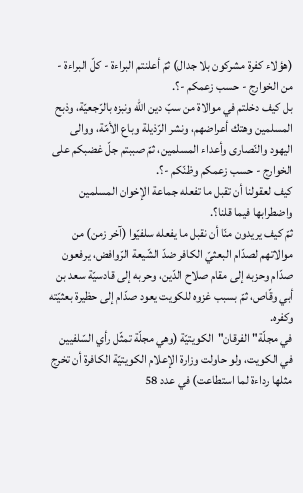(هؤلاء كفرة مشركون بلا جدال) ثمّ أعلنتم البراءة - كلّ البراءة - من الخوارج - حسب زعمكم -؟.
بل كيف دخلتم في موالاة من سبّ دين الله ونبزه بالرّجعيّة، وذبح المسلمين وهتك أعراضهم، ونشر الرّذيلة وباع الأمّة، ووالى اليهود والنّصارى وأعداء المسلمين، ثمّ صببتم جلّ غضبكم على الخوارج - حسب زعمكم وظنّكم -؟.
كيف لعقولنا أن تقبل ما تفعله جماعة الإخوان المسلمين واضطرابها فيما قلنا؟.
ثمّ كيف يريدون منّا أن نقبل ما يفعله سلفيّوا (آخر زمن) من موالاتهم لصدّام البعثيّ الكافر ضدّ الشّيعة الرّوافض، يرفعون صدّام وحزبه إلى مقام صلاح الدّين، وحربه إلى قادسيّة سعد بن أبي وقّاص، ثمّ بسبب غزوه للكويت يعود صدّام إلى حظيرة بعثيّته وكفره.
في مجلّة"الفرقان"الكويتيّة (وهي مجلّة تمثّل رأي السّلفيين في الكويت، ولو حاولت وزارة الإعلام الكويتيّة الكافرة أن تخرج مثلها رداءة لما استطاعت) في عدد 58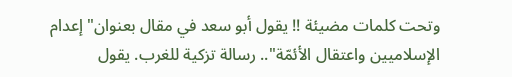وتحت كلمات مضيئة !! يقول أبو سعد في مقال بعنوان"إعدام الإسلاميين واعتقال الأئمّة".. رسالة تزكية للغرب. يقول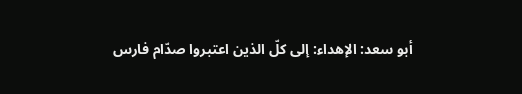أبو سعد: الإهداء: إلى كلّ الذين اعتبروا صدّام فارس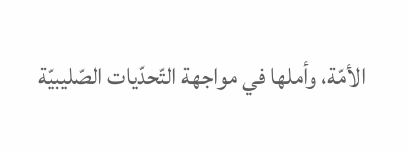الأمّة، وأملها في مواجهة التّحدّيات الصّليبيّة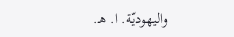واليهوديّة. ا. هـ.